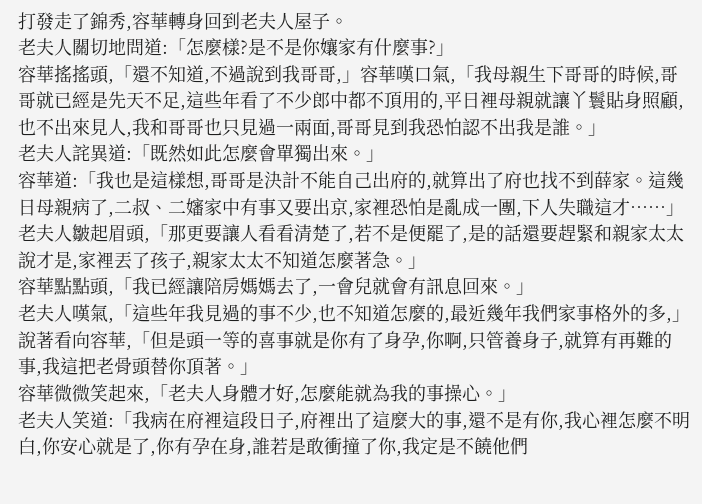打發走了錦秀,容華轉身回到老夫人屋子。
老夫人關切地問道:「怎麼樣?是不是你孃家有什麼事?」
容華搖搖頭,「還不知道,不過說到我哥哥,」容華嘆口氣,「我母親生下哥哥的時候,哥哥就已經是先天不足,這些年看了不少郎中都不頂用的,平日裡母親就讓丫鬟貼身照顧,也不出來見人,我和哥哥也只見過一兩面,哥哥見到我恐怕認不出我是誰。」
老夫人詫異道:「既然如此怎麼會單獨出來。」
容華道:「我也是這樣想,哥哥是決計不能自己出府的,就算出了府也找不到薛家。這幾日母親病了,二叔、二嬸家中有事又要出京,家裡恐怕是亂成一團,下人失職這才……」
老夫人皺起眉頭,「那更要讓人看看清楚了,若不是便罷了,是的話還要趕緊和親家太太說才是,家裡丟了孩子,親家太太不知道怎麼著急。」
容華點點頭,「我已經讓陪房媽媽去了,一會兒就會有訊息回來。」
老夫人嘆氣,「這些年我見過的事不少,也不知道怎麼的,最近幾年我們家事格外的多,」說著看向容華,「但是頭一等的喜事就是你有了身孕,你啊,只管養身子,就算有再難的事,我這把老骨頭替你頂著。」
容華微微笑起來,「老夫人身體才好,怎麼能就為我的事操心。」
老夫人笑道:「我病在府裡這段日子,府裡出了這麼大的事,還不是有你,我心裡怎麼不明白,你安心就是了,你有孕在身,誰若是敢衝撞了你,我定是不饒他們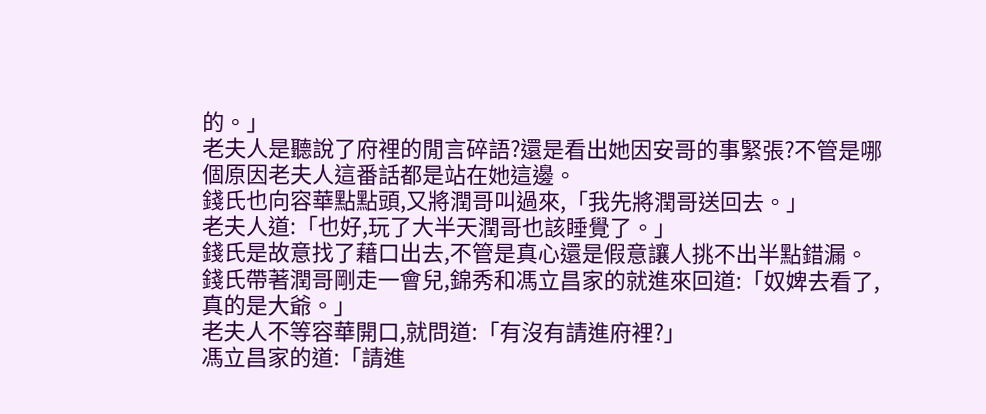的。」
老夫人是聽說了府裡的閒言碎語?還是看出她因安哥的事緊張?不管是哪個原因老夫人這番話都是站在她這邊。
錢氏也向容華點點頭,又將潤哥叫過來,「我先將潤哥送回去。」
老夫人道:「也好,玩了大半天潤哥也該睡覺了。」
錢氏是故意找了藉口出去,不管是真心還是假意讓人挑不出半點錯漏。
錢氏帶著潤哥剛走一會兒,錦秀和馮立昌家的就進來回道:「奴婢去看了,真的是大爺。」
老夫人不等容華開口,就問道:「有沒有請進府裡?」
馮立昌家的道:「請進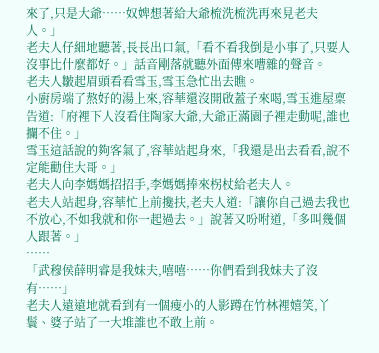來了,只是大爺……奴婢想著給大爺梳洗梳洗再來見老夫人。」
老夫人仔細地聽著,長長出口氣,「看不看我倒是小事了,只要人沒事比什麼都好。」話音剛落就聽外面傳來嘈雜的聲音。
老夫人皺起眉頭看看雪玉,雪玉急忙出去瞧。
小廚房端了熬好的湯上來,容華還沒開啟蓋子來喝,雪玉進屋稟告道:「府裡下人沒看住陶家大爺,大爺正滿園子裡走動呢,誰也攔不住。」
雪玉這話說的夠客氣了,容華站起身來,「我還是出去看看,說不定能勸住大哥。」
老夫人向李媽媽招招手,李媽媽捧來柺杖給老夫人。
老夫人站起身,容華忙上前攙扶,老夫人道:「讓你自己過去我也不放心,不如我就和你一起過去。」說著又吩咐道,「多叫幾個人跟著。」
……
「武穆侯薛明睿是我妹夫,嘻嘻……你們看到我妹夫了沒有……」
老夫人遠遠地就看到有一個瘦小的人影蹲在竹林裡嬉笑,丫鬟、婆子站了一大堆誰也不敢上前。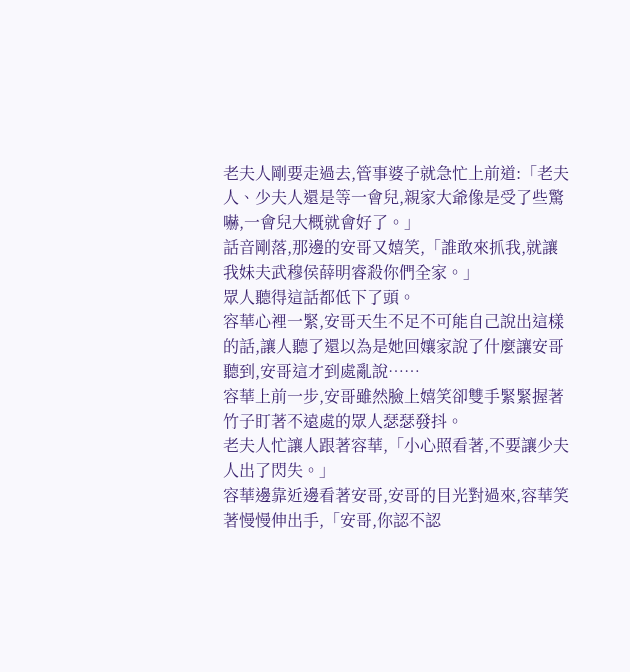老夫人剛要走過去,管事婆子就急忙上前道:「老夫人、少夫人還是等一會兒,親家大爺像是受了些驚嚇,一會兒大概就會好了。」
話音剛落,那邊的安哥又嬉笑,「誰敢來抓我,就讓我妹夫武穆侯薛明睿殺你們全家。」
眾人聽得這話都低下了頭。
容華心裡一緊,安哥天生不足不可能自己說出這樣的話,讓人聽了還以為是她回孃家說了什麼讓安哥聽到,安哥這才到處亂說……
容華上前一步,安哥雖然臉上嬉笑卻雙手緊緊握著竹子盯著不遠處的眾人瑟瑟發抖。
老夫人忙讓人跟著容華,「小心照看著,不要讓少夫人出了閃失。」
容華邊靠近邊看著安哥,安哥的目光對過來,容華笑著慢慢伸出手,「安哥,你認不認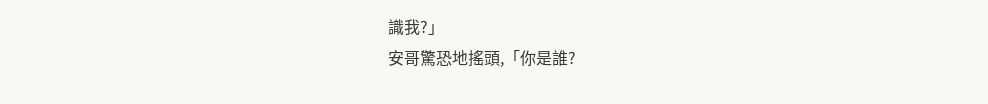識我?」
安哥驚恐地搖頭,「你是誰?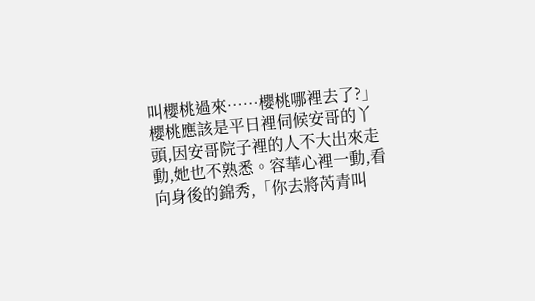叫櫻桃過來……櫻桃哪裡去了?」
櫻桃應該是平日裡伺候安哥的丫頭,因安哥院子裡的人不大出來走動,她也不熟悉。容華心裡一動,看向身後的錦秀,「你去將芮青叫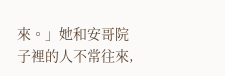來。」她和安哥院子裡的人不常往來,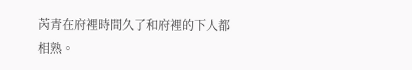芮青在府裡時間久了和府裡的下人都相熟。